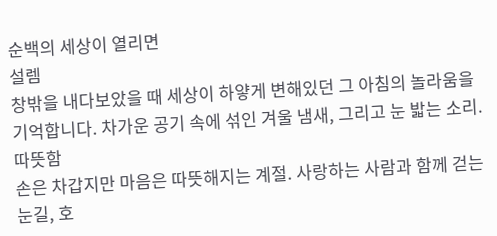순백의 세상이 열리면
설렘
창밖을 내다보았을 때 세상이 하얗게 변해있던 그 아침의 놀라움을 기억합니다. 차가운 공기 속에 섞인 겨울 냄새, 그리고 눈 밟는 소리.
따뜻함
손은 차갑지만 마음은 따뜻해지는 계절. 사랑하는 사람과 함께 걷는 눈길, 호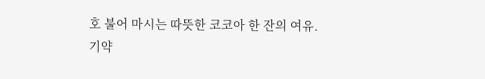호 불어 마시는 따뜻한 코코아 한 잔의 여유.
기약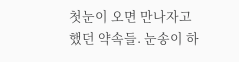첫눈이 오면 만나자고 했던 약속들. 눈송이 하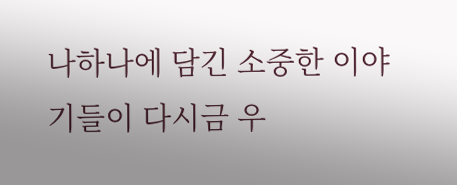나하나에 담긴 소중한 이야기들이 다시금 우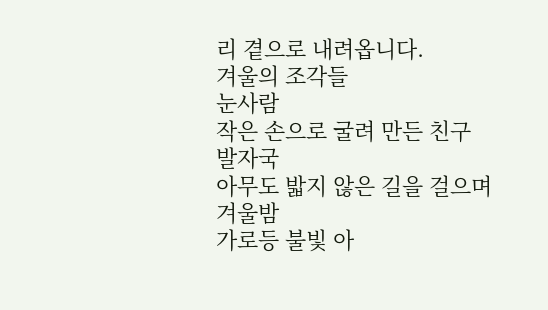리 곁으로 내려옵니다.
겨울의 조각들
눈사람
작은 손으로 굴려 만든 친구
발자국
아무도 밟지 않은 길을 걸으며
겨울밤
가로등 불빛 아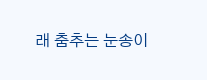래 춤추는 눈송이